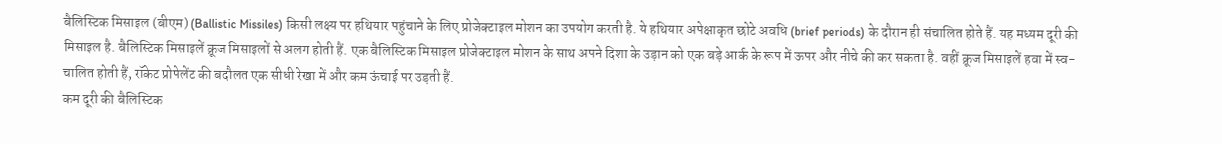बैलिस्टिक मिसाइल (बीएम) (Ballistic Missiles) किसी लक्ष्य पर हथियार पहुंचाने के लिए प्रोजेक्टाइल मोशन का उपयोग करती है. ये हथियार अपेक्षाकृत छोटे अवधि (brief periods) के दौरान ही संचालित होते हैं. यह मध्यम दूरी की मिसाइल है. बैलिस्टिक मिसाइलें क्रूज मिसाइलों से अलग होती हैं. एक बैलिस्टिक मिसाइल प्रोजेक्टाइल मोशन के साथ अपने दिशा के उड़ान को एक बड़े आर्क के रूप में ऊपर और नीचे की कर सकता है. वहीं क्रूज मिसाइलें हवा में स्व-चालित होती हैं, रॉकेट प्रोपेलेंट की बदौलत एक सीधी रेखा में और कम ऊंचाई पर उड़ती हैं.
कम दूरी की बैलिस्टिक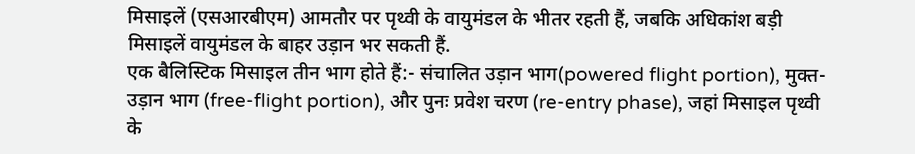मिसाइलें (एसआरबीएम) आमतौर पर पृथ्वी के वायुमंडल के भीतर रहती हैं, जबकि अधिकांश बड़ी मिसाइलें वायुमंडल के बाहर उड़ान भर सकती हैं.
एक बैलिस्टिक मिसाइल तीन भाग होते हैं:- संचालित उड़ान भाग(powered flight portion), मुक्त-उड़ान भाग (free-flight portion), और पुनः प्रवेश चरण (re-entry phase), जहां मिसाइल पृथ्वी के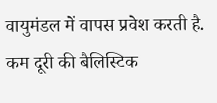वायुमंडल में वापस प्रवेश करती है. कम दूरी की बैलिस्टिक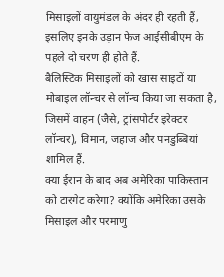मिसाइलों वायुमंडल के अंदर ही रहती हैं, इसलिए इनके उड़ान फेज आईसीबीएम के पहले दो चरण ही होते हैं.
बैलिस्टिक मिसाइलों को खास साइटों या मोबाइल लॉन्चर से लॉन्च किया जा सकता है, जिसमें वाहन (जैसे, ट्रांसपोर्टर इरेक्टर लॉन्चर), विमान, जहाज और पनडुब्बियां शामिल हैं.
क्या ईरान के बाद अब अमेरिका पाकिस्तान को टारगेट करेगा? क्योंकि अमेरिका उसके मिसाइल और परमाणु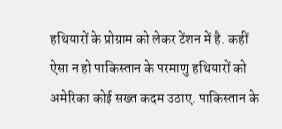हथियारों के प्रोग्राम को लेकर टेंशन में है. कहीं ऐसा न हो पाकिस्तान के परमाणु हथियारों को अमेरिका कोई सख्त कदम उठाए. पाकिस्तान के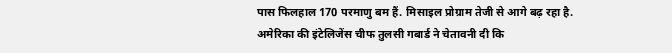पास फिलहाल 170 परमाणु बम हैं. मिसाइल प्रोग्राम तेजी से आगे बढ़ रहा है.
अमेरिका की इंटेलिजेंस चीफ तुलसी गबार्ड ने चेतावनी दी कि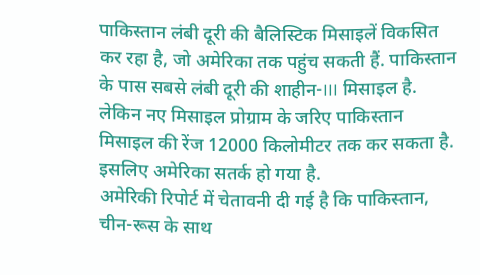पाकिस्तान लंबी दूरी की बैलिस्टिक मिसाइलें विकसित कर रहा है, जो अमेरिका तक पहुंच सकती हैं. पाकिस्तान के पास सबसे लंबी दूरी की शाहीन-III मिसाइल है. लेकिन नए मिसाइल प्रोग्राम के जरिए पाकिस्तान मिसाइल की रेंज 12000 किलोमीटर तक कर सकता है. इसलिए अमेरिका सतर्क हो गया है.
अमेरिकी रिपोर्ट में चेतावनी दी गई है कि पाकिस्तान, चीन-रूस के साथ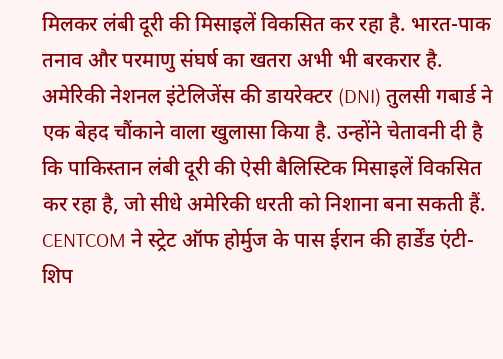मिलकर लंबी दूरी की मिसाइलें विकसित कर रहा है. भारत-पाक तनाव और परमाणु संघर्ष का खतरा अभी भी बरकरार है.
अमेरिकी नेशनल इंटेलिजेंस की डायरेक्टर (DNI) तुलसी गबार्ड ने एक बेहद चौंकाने वाला खुलासा किया है. उन्होंने चेतावनी दी है कि पाकिस्तान लंबी दूरी की ऐसी बैलिस्टिक मिसाइलें विकसित कर रहा है, जो सीधे अमेरिकी धरती को निशाना बना सकती हैं.
CENTCOM ने स्ट्रेट ऑफ होर्मुज के पास ईरान की हार्डेंड एंटी-शिप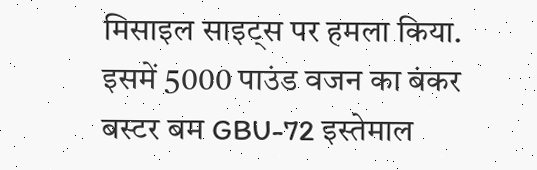मिसाइल साइट्स पर हमला किया. इसमें 5000 पाउंड वजन का बंकर बस्टर बम GBU-72 इस्तेमाल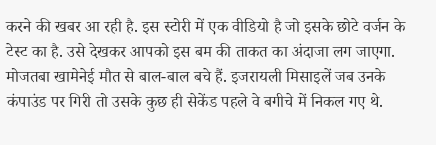करने की खबर आ रही है. इस स्टोरी में एक वीडियो है जो इसके छोटे वर्जन के टेस्ट का है. उसे देखकर आपको इस बम की ताकत का अंदाजा लग जाएगा.
मोजतबा खामेनेई मौत से बाल-बाल बचे हैं. इजरायली मिसाइलें जब उनके कंपाउंड पर गिरी तो उसके कुछ ही सेकेंड पहले वे बगीचे में निकल गए थे.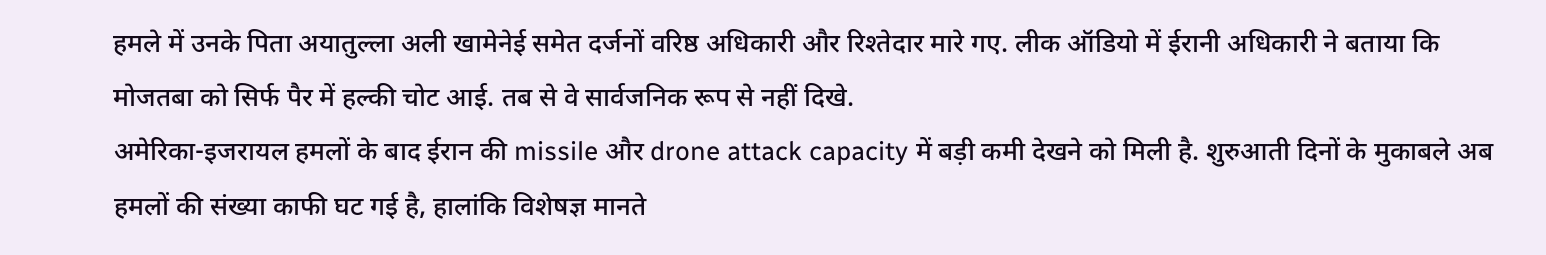हमले में उनके पिता अयातुल्ला अली खामेनेई समेत दर्जनों वरिष्ठ अधिकारी और रिश्तेदार मारे गए. लीक ऑडियो में ईरानी अधिकारी ने बताया कि मोजतबा को सिर्फ पैर में हल्की चोट आई. तब से वे सार्वजनिक रूप से नहीं दिखे.
अमेरिका-इजरायल हमलों के बाद ईरान की missile और drone attack capacity में बड़ी कमी देखने को मिली है. शुरुआती दिनों के मुकाबले अब हमलों की संख्या काफी घट गई है, हालांकि विशेषज्ञ मानते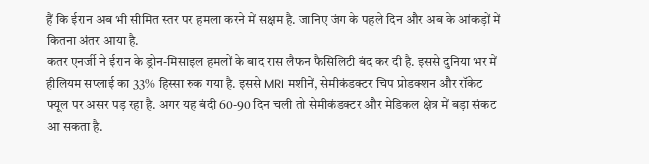हैं कि ईरान अब भी सीमित स्तर पर हमला करने में सक्षम है. जानिए जंग के पहले दिन और अब के आंकड़ों में कितना अंतर आया है.
कतर एनर्जी ने ईरान के ड्रोन-मिसाइल हमलों के बाद रास लैफन फैसिलिटी बंद कर दी है. इससे दुनिया भर में हीलियम सप्लाई का 33% हिस्सा रुक गया है. इससे MRI मशीनें, सेमीकंडक्टर चिप प्रोडक्शन और रॉकेट फ्यूल पर असर पड़ रहा है. अगर यह बंदी 60-90 दिन चली तो सेमीकंडक्टर और मेडिकल क्षेत्र में बड़ा संकट आ सकता है.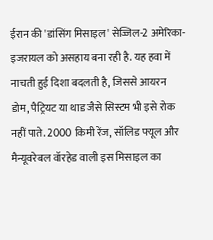ईरान की 'डांसिंग मिसाइल' सेज्जिल-2 अमेरिका-इजरायल को असहाय बना रही है. यह हवा में नाचती हुई दिशा बदलती है, जिससे आयरन डोम, पैट्रियट या थाड जैसे सिस्टम भी इसे रोक नहीं पाते. 2000 किमी रेंज, सॉलिड फ्यूल और मैन्यूवरेबल वॉरहेड वाली इस मिसाइल का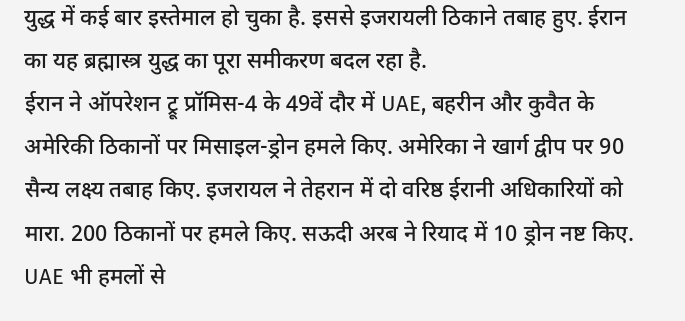युद्ध में कई बार इस्तेमाल हो चुका है. इससे इजरायली ठिकाने तबाह हुए. ईरान का यह ब्रह्मास्त्र युद्ध का पूरा समीकरण बदल रहा है.
ईरान ने ऑपरेशन ट्रू प्रॉमिस-4 के 49वें दौर में UAE, बहरीन और कुवैत के अमेरिकी ठिकानों पर मिसाइल-ड्रोन हमले किए. अमेरिका ने खार्ग द्वीप पर 90 सैन्य लक्ष्य तबाह किए. इजरायल ने तेहरान में दो वरिष्ठ ईरानी अधिकारियों को मारा. 200 ठिकानों पर हमले किए. सऊदी अरब ने रियाद में 10 ड्रोन नष्ट किए. UAE भी हमलों से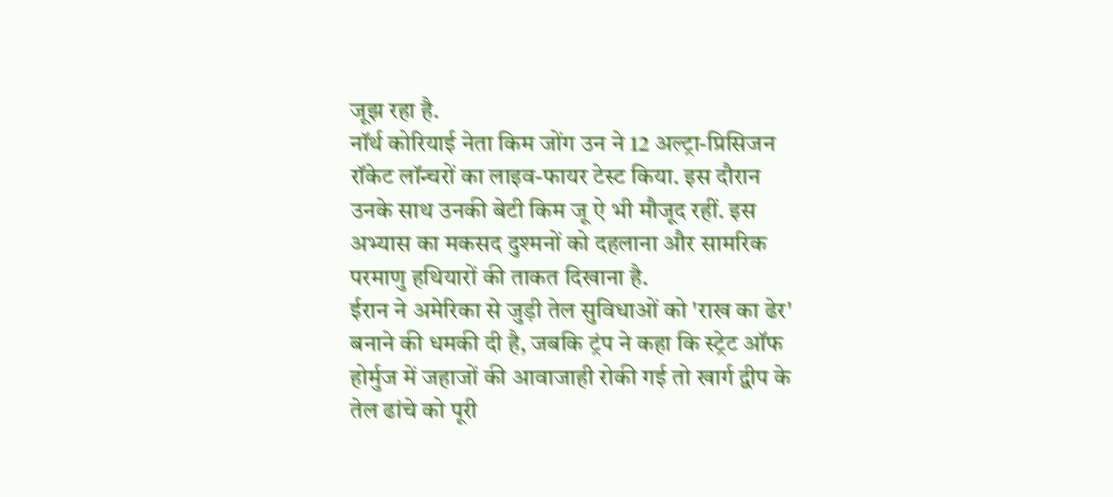जूझ रहा है.
नॉर्थ कोरियाई नेता किम जोंग उन ने 12 अल्ट्रा-प्रिसिजन रॉकेट लॉन्चरों का लाइव-फायर टेस्ट किया. इस दौरान उनके साथ उनकी बेटी किम जू ऐ भी मौजूद रहीं. इस अभ्यास का मकसद दुश्मनों को दहलाना और सामरिक परमाणु हथियारों की ताकत दिखाना है.
ईरान ने अमेरिका से जुड़ी तेल सुविधाओं को 'राख का ढेर' बनाने की धमकी दी है, जबकि ट्रंप ने कहा कि स्ट्रेट ऑफ होर्मुज में जहाजों की आवाजाही रोकी गई तो खार्ग द्वीप के तेल ढांचे को पूरी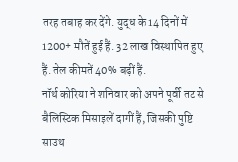तरह तबाह कर देंगे. युद्ध के 14 दिनों में 1200+ मौतें हुई हैं. 32 लाख विस्थापित हुए हैं. तेल कीमतें 40% बढ़ीं हैं.
नॉर्थ कोरिया ने शनिवार को अपने पूर्वी तट से बैलिस्टिक मिसाइलें दागीं हैं, जिसकी पुष्टि साउथ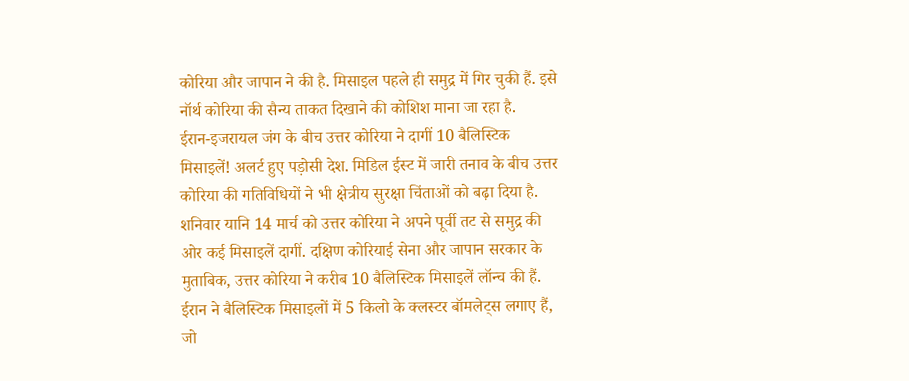कोरिया और जापान ने की है. मिसाइल पहले ही समुद्र में गिर चुकी हैं. इसे नॉर्थ कोरिया की सैन्य ताकत दिखाने की कोशिश माना जा रहा है.
ईरान-इजरायल जंग के बीच उत्तर कोरिया ने दागीं 10 बैलिस्टिक मिसाइलें! अलर्ट हुए पड़ोसी देश. मिडिल ईस्ट में जारी तनाव के बीच उत्तर कोरिया की गतिविधियों ने भी क्षेत्रीय सुरक्षा चिंताओं को बढ़ा दिया है. शनिवार यानि 14 मार्च को उत्तर कोरिया ने अपने पूर्वी तट से समुद्र की ओर कई मिसाइलें दागीं. दक्षिण कोरियाई सेना और जापान सरकार के मुताबिक, उत्तर कोरिया ने करीब 10 बैलिस्टिक मिसाइलें लॉन्च की हैं.
ईरान ने बैलिस्टिक मिसाइलों में 5 किलो के क्लस्टर बॉमलेट्स लगाए हैं, जो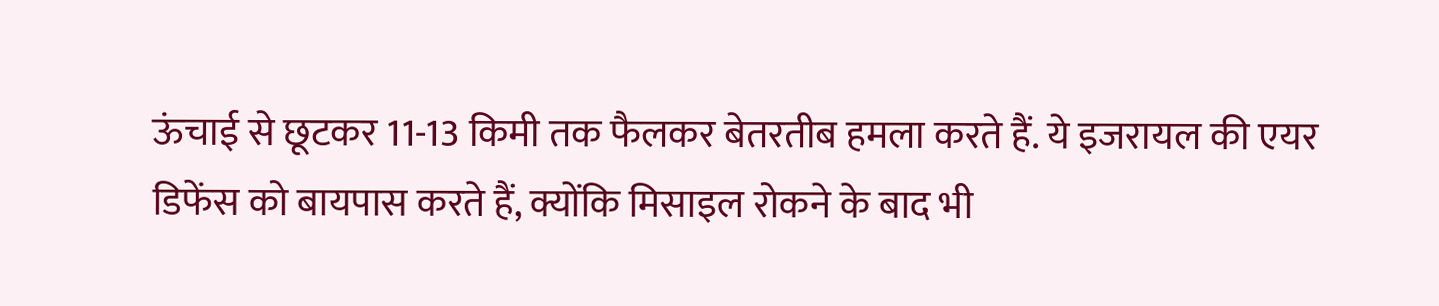ऊंचाई से छूटकर 11-13 किमी तक फैलकर बेतरतीब हमला करते हैं. ये इजरायल की एयर डिफेंस को बायपास करते हैं, क्योंकि मिसाइल रोकने के बाद भी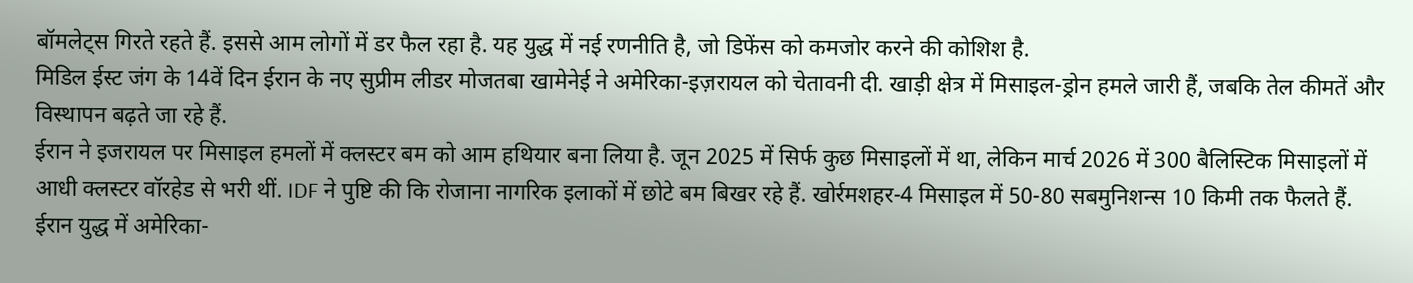बॉमलेट्स गिरते रहते हैं. इससे आम लोगों में डर फैल रहा है. यह युद्ध में नई रणनीति है, जो डिफेंस को कमजोर करने की कोशिश है.
मिडिल ईस्ट जंग के 14वें दिन ईरान के नए सुप्रीम लीडर मोजतबा खामेनेई ने अमेरिका-इज़रायल को चेतावनी दी. खाड़ी क्षेत्र में मिसाइल-ड्रोन हमले जारी हैं, जबकि तेल कीमतें और विस्थापन बढ़ते जा रहे हैं.
ईरान ने इजरायल पर मिसाइल हमलों में क्लस्टर बम को आम हथियार बना लिया है. जून 2025 में सिर्फ कुछ मिसाइलों में था, लेकिन मार्च 2026 में 300 बैलिस्टिक मिसाइलों में आधी क्लस्टर वॉरहेड से भरी थीं. IDF ने पुष्टि की कि रोजाना नागरिक इलाकों में छोटे बम बिखर रहे हैं. खोर्रमशहर-4 मिसाइल में 50-80 सबमुनिशन्स 10 किमी तक फैलते हैं.
ईरान युद्ध में अमेरिका-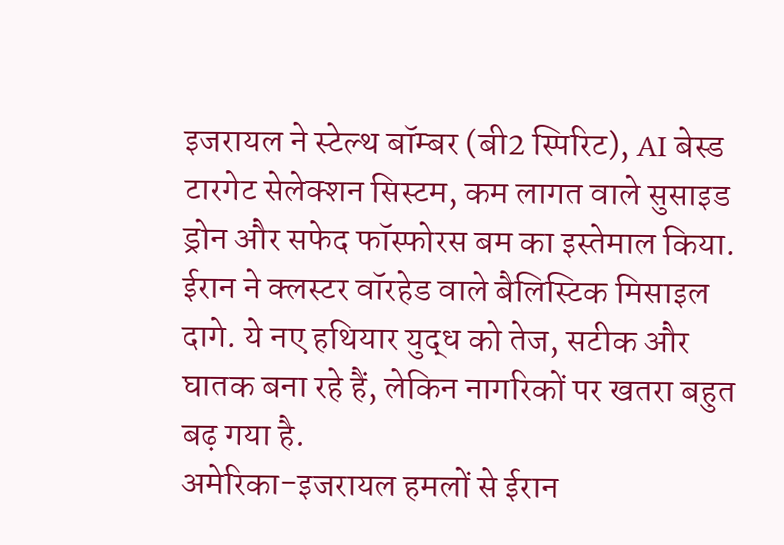इजरायल ने स्टेल्थ बॉम्बर (बी2 स्पिरिट), AI बेस्ड टारगेट सेलेक्शन सिस्टम, कम लागत वाले सुसाइड ड्रोन और सफेद फॉस्फोरस बम का इस्तेमाल किया. ईरान ने क्लस्टर वॉरहेड वाले बैलिस्टिक मिसाइल दागे. ये नए हथियार युद्ध को तेज, सटीक और घातक बना रहे हैं, लेकिन नागरिकों पर खतरा बहुत बढ़ गया है.
अमेरिका-इजरायल हमलों से ईरान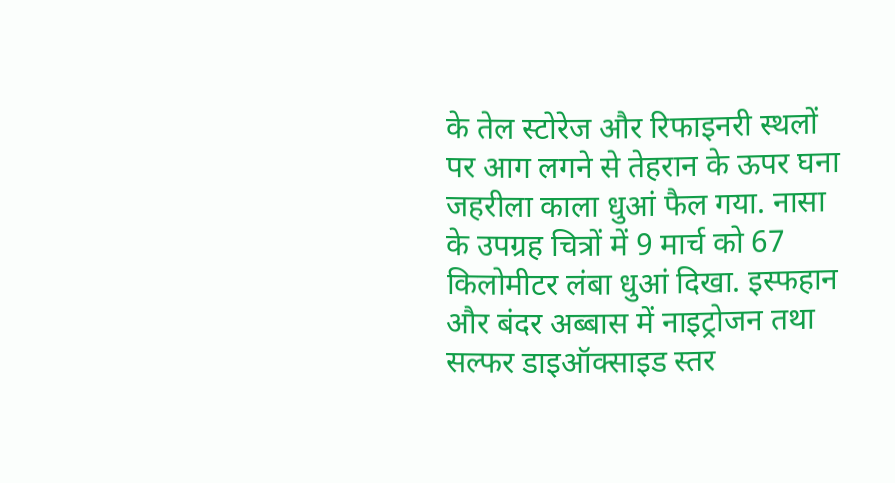के तेल स्टोरेज और रिफाइनरी स्थलों पर आग लगने से तेहरान के ऊपर घना जहरीला काला धुआं फैल गया. नासा के उपग्रह चित्रों में 9 मार्च को 67 किलोमीटर लंबा धुआं दिखा. इस्फहान और बंदर अब्बास में नाइट्रोजन तथा सल्फर डाइऑक्साइड स्तर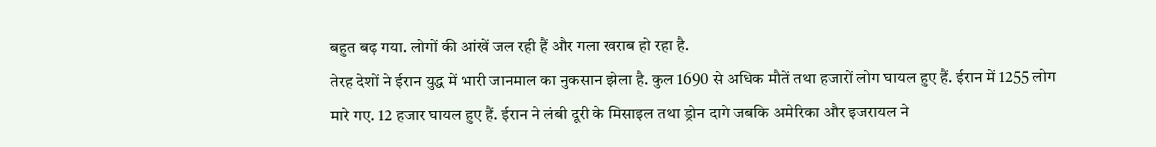बहुत बढ़ गया. लोगों की आंखें जल रही हैं और गला खराब हो रहा है.
तेरह देशों ने ईरान युद्ध में भारी जानमाल का नुकसान झेला है. कुल 1690 से अधिक मौतें तथा हजारों लोग घायल हुए हैं. ईरान में 1255 लोग मारे गए. 12 हजार घायल हुए हैं. ईरान ने लंबी दूरी के मिसाइल तथा ड्रोन दागे जबकि अमेरिका और इजरायल ने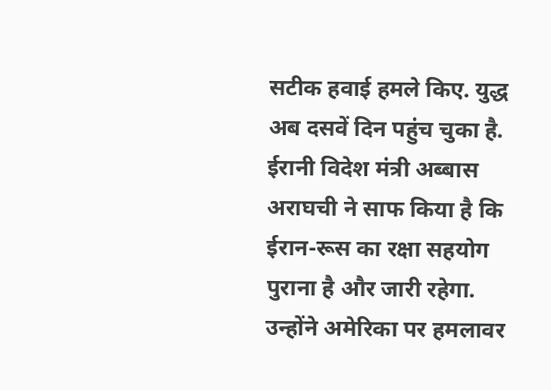सटीक हवाई हमले किए. युद्ध अब दसवें दिन पहुंच चुका है.
ईरानी विदेश मंत्री अब्बास अराघची ने साफ किया है कि ईरान-रूस का रक्षा सहयोग पुराना है और जारी रहेगा. उन्होंने अमेरिका पर हमलावर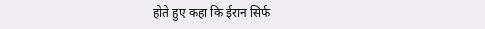होते हुए कहा कि ईरान सिर्फ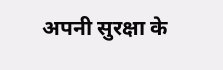अपनी सुरक्षा के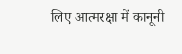लिए आत्मरक्षा में कानूनी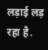लड़ाई लड़ रहा है.